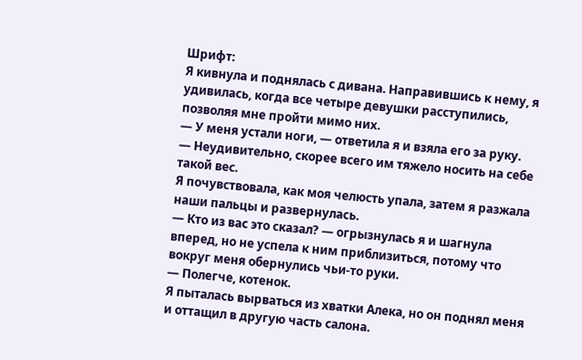Шрифт:
Я кивнула и поднялась с дивана. Направившись к нему, я удивилась, когда все четыре девушки расступились, позволяя мне пройти мимо них.
— У меня устали ноги, — ответила я и взяла его за руку.
— Неудивительно, скорее всего им тяжело носить на себе такой вес.
Я почувствовала, как моя челюсть упала, затем я разжала наши пальцы и развернулась.
— Кто из вас это сказал? — огрызнулась я и шагнула вперед, но не успела к ним приблизиться, потому что вокруг меня обернулись чьи-то руки.
— Полегче, котенок.
Я пыталась вырваться из хватки Алека, но он поднял меня и оттащил в другую часть салона.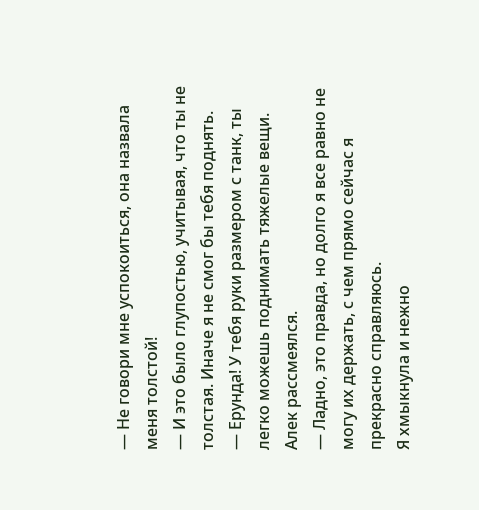— Не говори мне успокоиться, она назвала меня толстой!
— И это было глупостью, учитывая, что ты не толстая. Иначе я не смог бы тебя поднять.
— Ерунда! У тебя руки размером с танк, ты легко можешь поднимать тяжелые вещи.
Алек рассмеялся.
— Ладно, это правда, но долго я все равно не могу их держать, с чем прямо сейчас я прекрасно справляюсь.
Я хмыкнула и нежно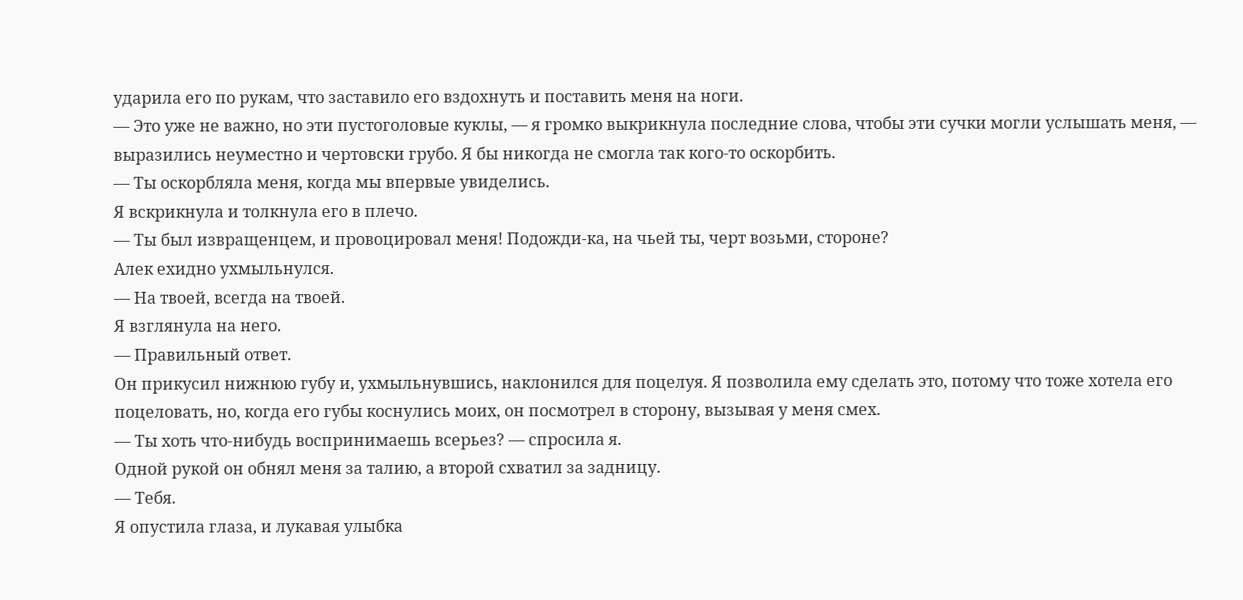ударила его по рукам, что заставило его вздохнуть и поставить меня на ноги.
— Это уже не важно, но эти пустоголовые куклы, — я громко выкрикнула последние слова, чтобы эти сучки могли услышать меня, — выразились неуместно и чертовски грубо. Я бы никогда не смогла так кого-то оскорбить.
— Ты оскорбляла меня, когда мы впервые увиделись.
Я вскрикнула и толкнула его в плечо.
— Ты был извращенцем, и провоцировал меня! Подожди-ка, на чьей ты, черт возьми, стороне?
Алек ехидно ухмыльнулся.
— На твоей, всегда на твоей.
Я взглянула на него.
— Правильный ответ.
Он прикусил нижнюю губу и, ухмыльнувшись, наклонился для поцелуя. Я позволила ему сделать это, потому что тоже хотела его поцеловать, но, когда его губы коснулись моих, он посмотрел в сторону, вызывая у меня смех.
— Ты хоть что-нибудь воспринимаешь всерьез? — спросила я.
Одной рукой он обнял меня за талию, а второй схватил за задницу.
— Тебя.
Я опустила глаза, и лукавая улыбка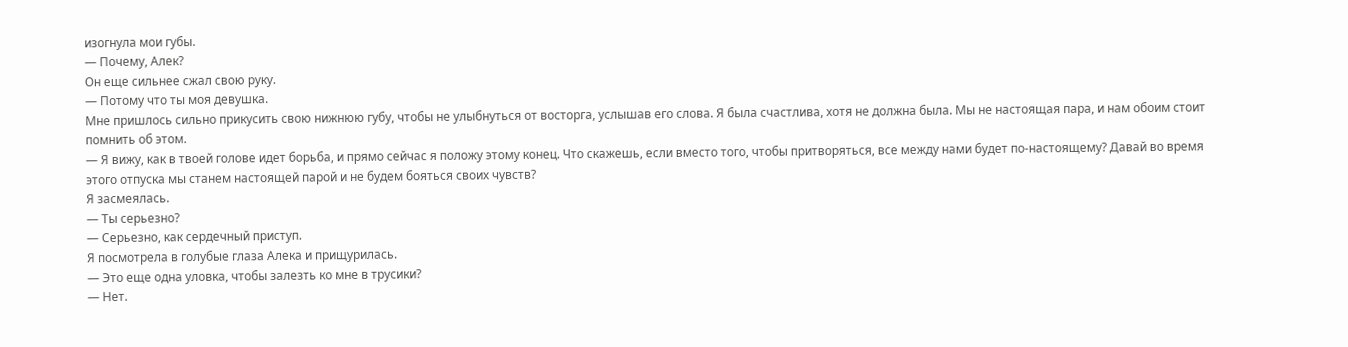изогнула мои губы.
— Почему, Алек?
Он еще сильнее сжал свою руку.
— Потому что ты моя девушка.
Мне пришлось сильно прикусить свою нижнюю губу, чтобы не улыбнуться от восторга, услышав его слова. Я была счастлива, хотя не должна была. Мы не настоящая пара, и нам обоим стоит помнить об этом.
— Я вижу, как в твоей голове идет борьба, и прямо сейчас я положу этому конец. Что скажешь, если вместо того, чтобы притворяться, все между нами будет по-настоящему? Давай во время этого отпуска мы станем настоящей парой и не будем бояться своих чувств?
Я засмеялась.
— Ты серьезно?
— Серьезно, как сердечный приступ.
Я посмотрела в голубые глаза Алека и прищурилась.
— Это еще одна уловка, чтобы залезть ко мне в трусики?
— Нет.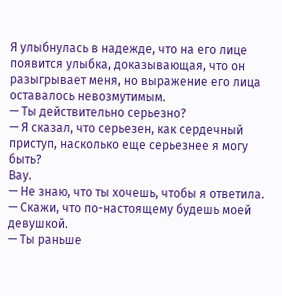Я улыбнулась в надежде, что на его лице появится улыбка, доказывающая, что он разыгрывает меня, но выражение его лица оставалось невозмутимым.
— Ты действительно серьезно?
— Я сказал, что серьезен, как сердечный приступ, насколько еще серьезнее я могу быть?
Вау.
— Не знаю, что ты хочешь, чтобы я ответила.
— Скажи, что по-настоящему будешь моей девушкой.
— Ты раньше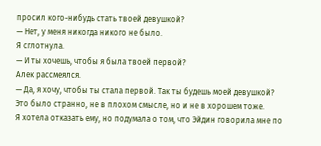просил кого-нибудь стать твоей девушкой?
— Нет, у меня никогда никого не было.
Я сглотнула.
— И ты хочешь, чтобы я была твоей первой?
Алек рассмеялся.
— Да, я хочу, чтобы ты стала первой. Так ты будешь моей девушкой?
Это было странно, не в плохом смысле, но и не в хорошем тоже.
Я хотела отказать ему, но подумала о том, что Эйдин говорила мне по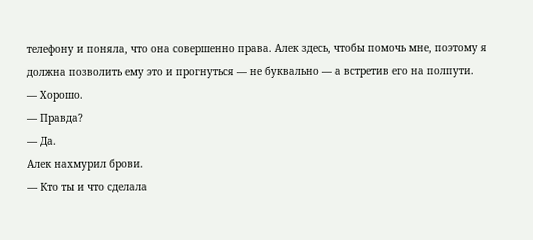телефону и поняла, что она совершенно права. Алек здесь, чтобы помочь мне, поэтому я должна позволить ему это и прогнуться — не буквально — а встретив его на полпути.
— Хорошо.
— Правда?
— Да.
Алек нахмурил брови.
— Кто ты и что сделала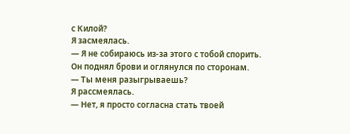с Килой?
Я засмеялась.
— Я не собираюсь из-за этого с тобой спорить.
Он поднял брови и оглянулся по сторонам.
— Ты меня разыгрываешь?
Я рассмеялась.
— Нет, я просто согласна стать твоей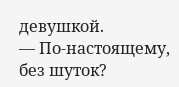девушкой.
— По-настоящему, без шуток?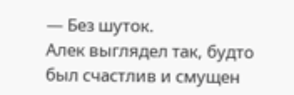— Без шуток.
Алек выглядел так, будто был счастлив и смущен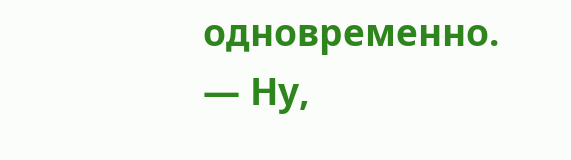одновременно.
— Ну,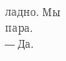ладно. Мы пара.
— Да.